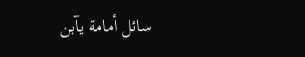سائل أمامة يآبن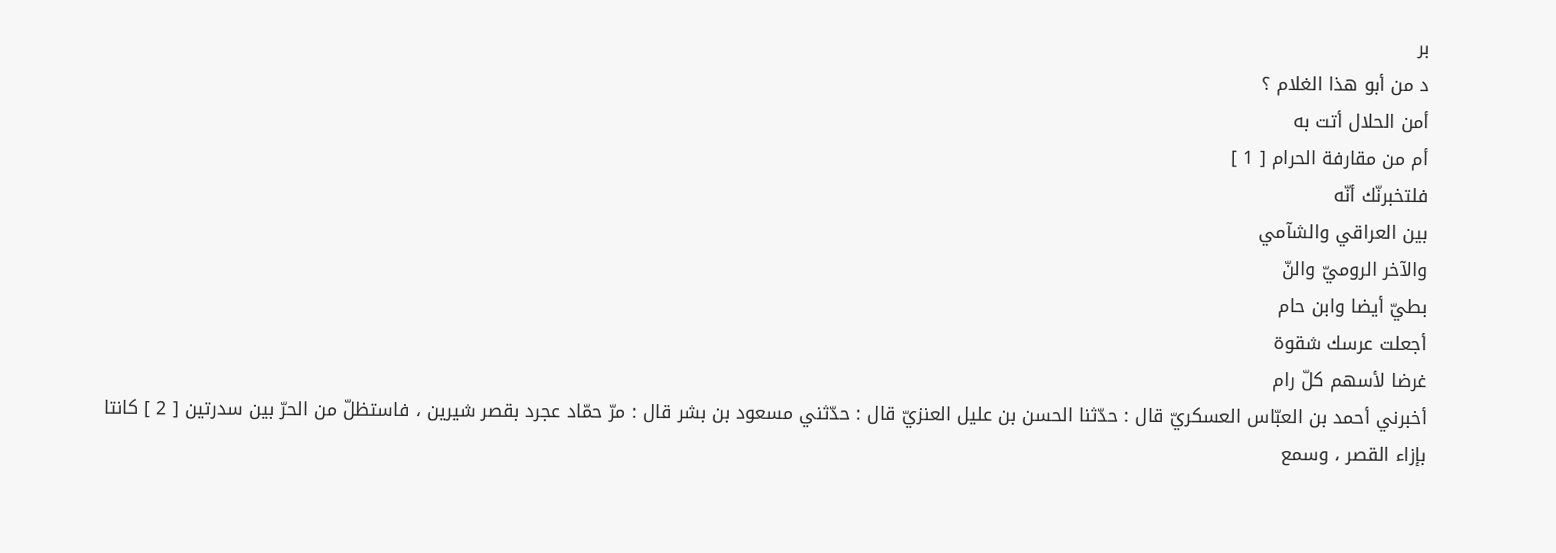بر
د من أبو هذا الغلام ؟
أمن الحلال أتت به
أم من مقارفة الحرام [ 1 ]
فلتخبرنّك أنّه
بين العراقي والشآمي
والآخر الروميّ والنّ
بطيّ أيضا وابن حام
أجعلت عرسك شقوة
غرضا لأسهم كلّ رام
أخبرني أحمد بن العبّاس العسكريّ قال : حدّثنا الحسن بن عليل العنزيّ قال : حدّثني مسعود بن بشر قال : مرّ حمّاد عجرد بقصر شيرين ، فاستظلّ من الحرّ بين سدرتين [ 2 ] كانتا بإزاء القصر ، وسمع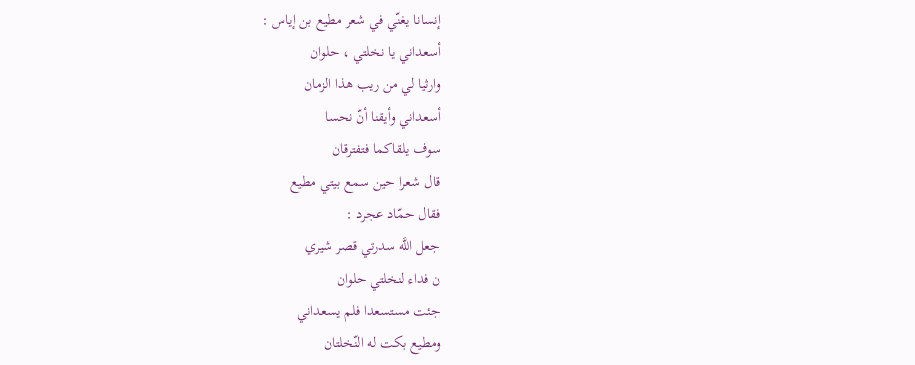إنسانا يغنّي في شعر مطيع بن إياس :
أسعداني يا نخلتي ، حلوان
وارثيا لي من ريب هذا الزمان
أسعداني وأيقنا أنّ نحسا
سوف يلقاكما فتفترقان
قال شعرا حين سمع بيتي مطيع
فقال حمّاد عجرد :
جعل اللَّه سدرتي قصر شيري
ن فداء لنخلتي حلوان
جئت مستسعدا فلم يسعداني
ومطيع بكت له النّخلتان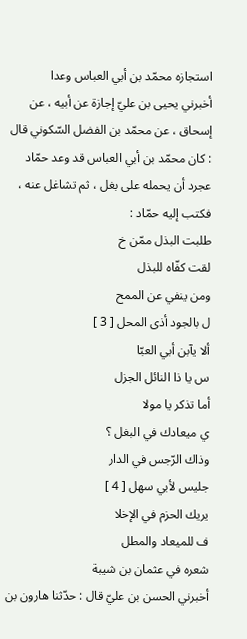استجازه محمّد بن أبي العباس وعدا
أخبرني يحيى بن عليّ إجازة عن أبيه ، عن إسحاق ، عن محمّد بن الفضل السّكوني قال : كان محمّد بن أبي العباس قد وعد حمّاد عجرد أن يحمله على بغل ، ثم تشاغل عنه ، فكتب إليه حمّاد :
طلبت البذل ممّن خ
لقت كفّاه للبذل
ومن ينفي عن الممح
ل بالجود أذى المحل [ 3 ]
ألا يآبن أبي العبّا
س يا ذا النائل الجزل
أما تذكر يا مولا
ي ميعادك في البغل ؟
وذاك الرّجس في الدار
جليس لأبي سهل [ 4 ]
يريك الحزم في الإخلا
ف للميعاد والمطل
شعره في عثمان بن شيبة
أخبرني الحسن بن عليّ قال : حدّثنا هارون بن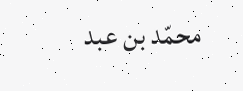محمّد بن عبد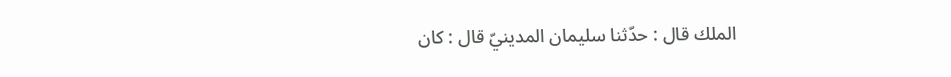الملك قال : حدّثنا سليمان المدينيّ قال : كان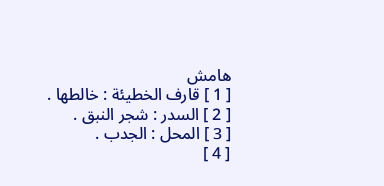هامش
[ 1 ] قارف الخطيئة : خالطها .
[ 2 ] السدر : شجر النبق .
[ 3 ] المحل : الجدب .
[ 4 ]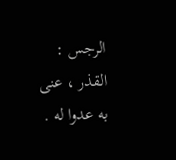الرجس : القذر ، عنى به عدوا له .